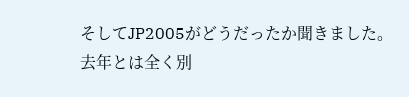そしてJP2005がどうだったか聞きました。
去年とは全く別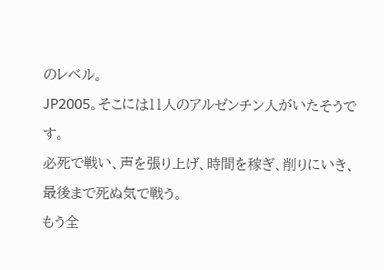のレベル。
JP2005。そこには11人のアルゼンチン人がいたそうです。
必死で戦い、声を張り上げ、時間を稼ぎ、削りにいき、最後まで死ぬ気で戦う。
もう全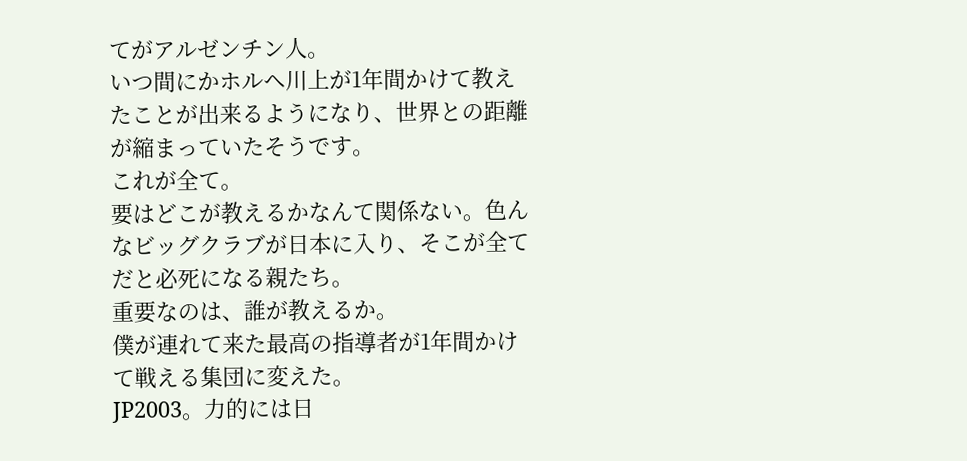てがアルゼンチン人。
いつ間にかホルヘ川上が1年間かけて教えたことが出来るようになり、世界との距離が縮まっていたそうです。
これが全て。
要はどこが教えるかなんて関係ない。色んなビッグクラブが日本に入り、そこが全てだと必死になる親たち。
重要なのは、誰が教えるか。
僕が連れて来た最高の指導者が1年間かけて戦える集団に変えた。
JP2003。力的には日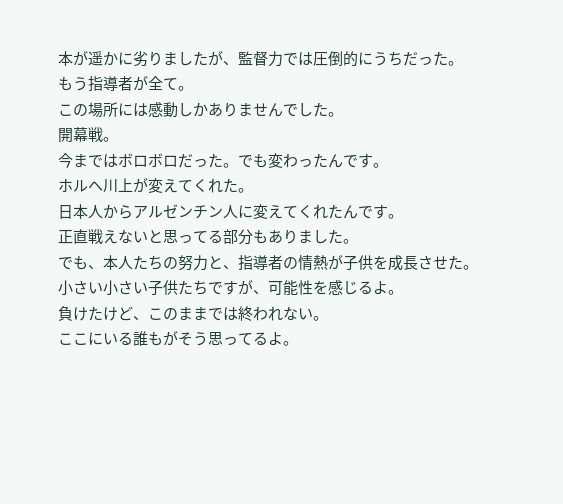本が遥かに劣りましたが、監督力では圧倒的にうちだった。
もう指導者が全て。
この場所には感動しかありませんでした。
開幕戦。
今まではボロボロだった。でも変わったんです。
ホルヘ川上が変えてくれた。
日本人からアルゼンチン人に変えてくれたんです。
正直戦えないと思ってる部分もありました。
でも、本人たちの努力と、指導者の情熱が子供を成長させた。
小さい小さい子供たちですが、可能性を感じるよ。
負けたけど、このままでは終われない。
ここにいる誰もがそう思ってるよ。